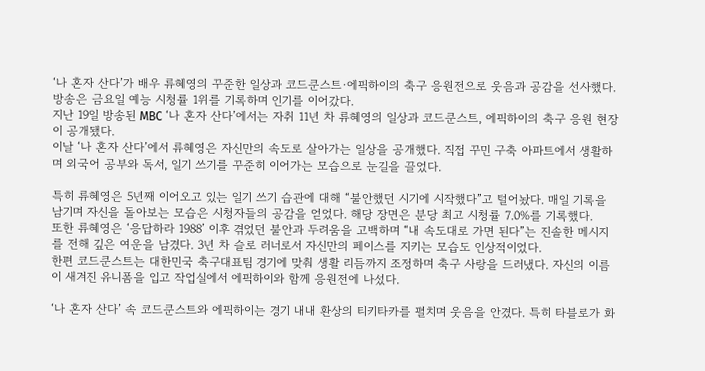‘나 혼자 산다’가 배우 류혜영의 꾸준한 일상과 코드쿤스트·에픽하이의 축구 응원전으로 웃음과 공감을 선사했다. 방송은 금요일 예능 시청률 1위를 기록하며 인기를 이어갔다.
지난 19일 방송된 MBC ‘나 혼자 산다’에서는 자취 11년 차 류혜영의 일상과 코드쿤스트, 에픽하이의 축구 응원 현장이 공개됐다.
이날 ‘나 혼자 산다’에서 류혜영은 자신만의 속도로 살아가는 일상을 공개했다. 직접 꾸민 구축 아파트에서 생활하며 외국어 공부와 독서, 일기 쓰기를 꾸준히 이어가는 모습으로 눈길을 끌었다.

특히 류혜영은 5년째 이어오고 있는 일기 쓰기 습관에 대해 “불안했던 시기에 시작했다”고 털어놨다. 매일 기록을 남기며 자신을 돌아보는 모습은 시청자들의 공감을 얻었다. 해당 장면은 분당 최고 시청률 7.0%를 기록했다.
또한 류혜영은 ‘응답하라 1988’ 이후 겪었던 불안과 두려움을 고백하며 “내 속도대로 가면 된다”는 진솔한 메시지를 전해 깊은 여운을 남겼다. 3년 차 슬로 러너로서 자신만의 페이스를 지키는 모습도 인상적이었다.
한편 코드쿤스트는 대한민국 축구대표팀 경기에 맞춰 생활 리듬까지 조정하며 축구 사랑을 드러냈다. 자신의 이름이 새겨진 유니폼을 입고 작업실에서 에픽하이와 함께 응원전에 나섰다.

‘나 혼자 산다’ 속 코드쿤스트와 에픽하이는 경기 내내 환상의 티키타카를 펼치며 웃음을 안겼다. 특히 타블로가 화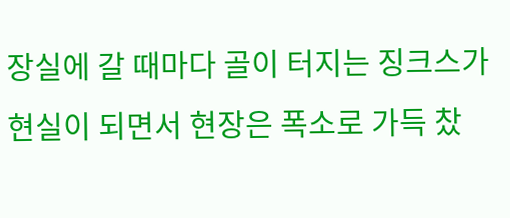장실에 갈 때마다 골이 터지는 징크스가 현실이 되면서 현장은 폭소로 가득 찼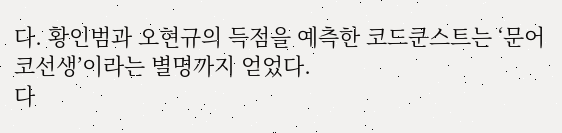다. 황인범과 오현규의 득점을 예측한 코드쿤스트는 ‘문어 코선생’이라는 별명까지 얻었다.
다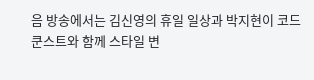음 방송에서는 김신영의 휴일 일상과 박지현이 코드쿤스트와 함께 스타일 변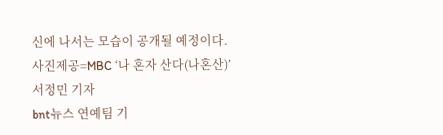신에 나서는 모습이 공개될 예정이다.
사진제공=MBC ‘나 혼자 산다(나혼산)’
서정민 기자
bnt뉴스 연예팀 기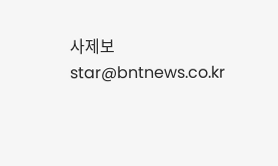사제보 star@bntnews.co.kr